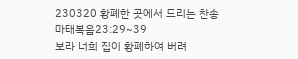230320 황폐한 곳에서 드리는 찬송마태복음23:29~39
보라 너희 집이 황폐하여 버려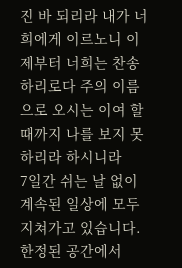진 바 되리라 내가 너희에게 이르노니 이제부터 너희는 찬송하리로다 주의 이름으로 오시는 이여 할 때까지 나를 보지 못하리라 하시니라
7일간 쉬는 날 없이 계속된 일상에 모두 지쳐가고 있습니다. 한정된 공간에서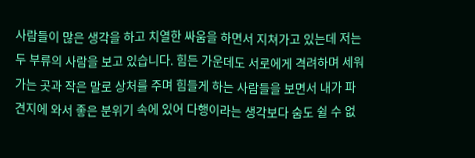사람들이 많은 생각을 하고 치열한 싸움을 하면서 지쳐가고 있는데 저는 두 부류의 사람을 보고 있습니다. 힘든 가운데도 서로에게 격려하며 세워가는 곳과 작은 말로 상처를 주며 힘들게 하는 사람들을 보면서 내가 파견지에 와서 좋은 분위기 속에 있어 다행이라는 생각보다 숨도 쉴 수 없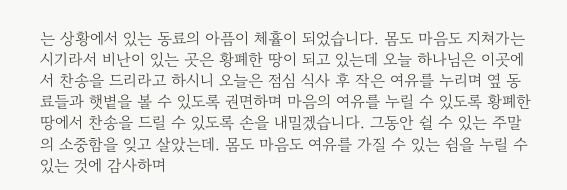는 상황에서 있는 동료의 아픔이 체휼이 되었습니다. 몸도 마음도 지쳐가는 시기라서 비난이 있는 곳은 황폐한 땅이 되고 있는데 오늘 하나님은 이곳에서 찬송을 드리라고 하시니 오늘은 점심 식사 후 작은 여유를 누리며 옆 동료들과 햇볕을 볼 수 있도록 권면하며 마음의 여유를 누릴 수 있도록 황폐한 땅에서 찬송을 드릴 수 있도록 손을 내밀겠습니다. 그동안 쉴 수 있는 주말의 소중함을 잊고 살았는데. 몸도 마음도 여유를 가질 수 있는 쉼을 누릴 수 있는 것에 감사하며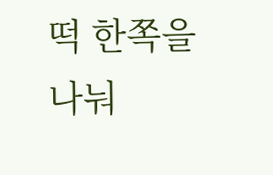떡 한쪽을 나눠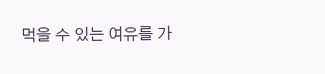먹을 수 있는 여유를 가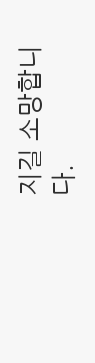지길 소망합니다.